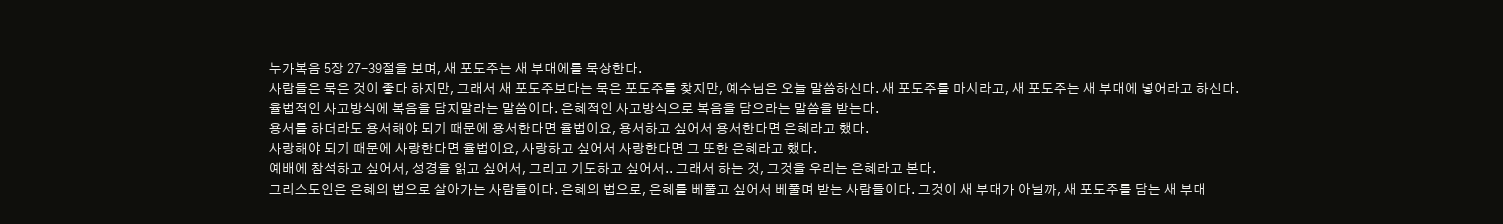누가복음 5장 27-39절을 보며, 새 포도주는 새 부대에를 묵상한다.
사람들은 묵은 것이 좋다 하지만, 그래서 새 포도주보다는 묵은 포도주를 찾지만, 예수님은 오늘 말씀하신다. 새 포도주를 마시라고, 새 포도주는 새 부대에 넣어라고 하신다.
율법적인 사고방식에 복음을 담지말라는 말씀이다. 은혜적인 사고방식으로 복음을 담으라는 말씀을 받는다.
용서를 하더라도 용서해야 되기 때문에 용서한다면 율법이요, 용서하고 싶어서 용서한다면 은혜라고 했다.
사랑해야 되기 때문에 사랑한다면 율법이요, 사랑하고 싶어서 사랑한다면 그 또한 은혜라고 했다.
예배에 참석하고 싶어서, 성경을 읽고 싶어서, 그리고 기도하고 싶어서.. 그래서 하는 것, 그것을 우리는 은혜라고 본다.
그리스도인은 은혜의 법으로 살아가는 사람들이다. 은혜의 법으로, 은혜를 베풀고 싶어서 베풀며 받는 사람들이다. 그것이 새 부대가 아닐까, 새 포도주를 담는 새 부대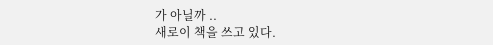가 아닐까 ..
새로이 책을 쓰고 있다.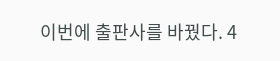이번에 출판사를 바꿨다. 4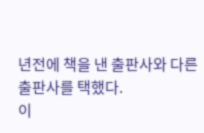년전에 책을 낸 출판사와 다른 출판사를 택했다.
이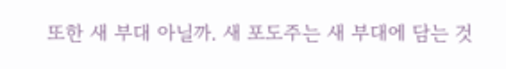또한 새 부대 아닐까. 새 포도주는 새 부대에 담는 것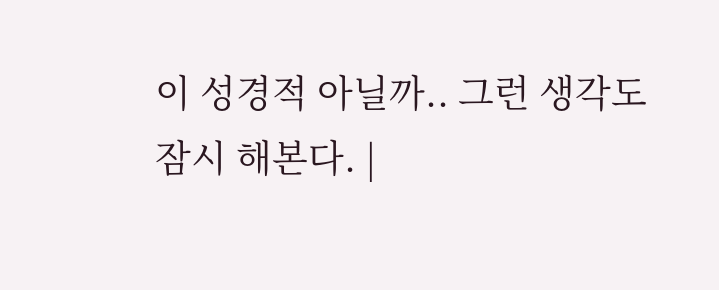이 성경적 아닐까.. 그런 생각도 잠시 해본다. |